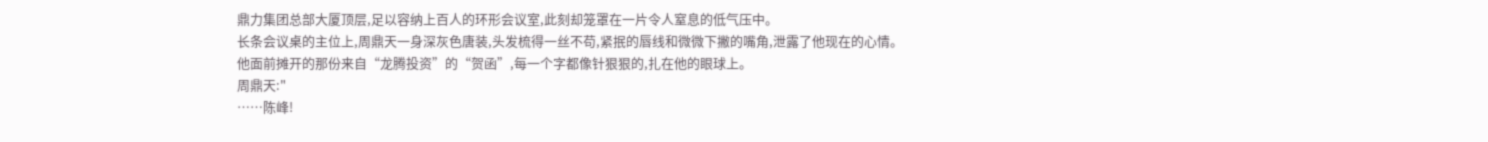鼎力集团总部大厦顶层,足以容纳上百人的环形会议室,此刻却笼罩在一片令人窒息的低气压中。
长条会议桌的主位上,周鼎天一身深灰色唐装,头发梳得一丝不苟,紧抿的唇线和微微下撇的嘴角,泄露了他现在的心情。
他面前摊开的那份来自“龙腾投资”的“贺函”,每一个字都像针狠狠的,扎在他的眼球上。
周鼎天:"
……陈峰!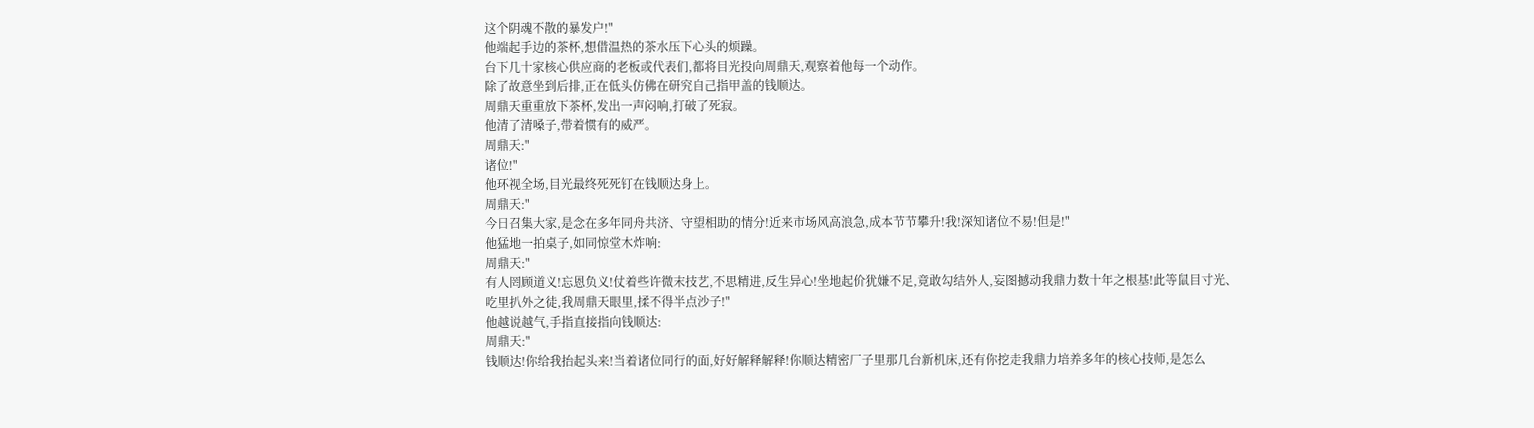这个阴魂不散的暴发户!"
他端起手边的茶杯,想借温热的茶水压下心头的烦躁。
台下几十家核心供应商的老板或代表们,都将目光投向周鼎天,观察着他每一个动作。
除了故意坐到后排,正在低头仿佛在研究自己指甲盖的钱顺达。
周鼎天重重放下茶杯,发出一声闷响,打破了死寂。
他清了清嗓子,带着惯有的威严。
周鼎天:"
诸位!"
他环视全场,目光最终死死钉在钱顺达身上。
周鼎天:"
今日召集大家,是念在多年同舟共济、守望相助的情分!近来市场风高浪急,成本节节攀升!我!深知诸位不易!但是!"
他猛地一拍桌子,如同惊堂木炸响:
周鼎天:"
有人罔顾道义!忘恩负义!仗着些许微末技艺,不思精进,反生异心!坐地起价犹嫌不足,竟敢勾结外人,妄图撼动我鼎力数十年之根基!此等鼠目寸光、吃里扒外之徒,我周鼎天眼里,揉不得半点沙子!"
他越说越气,手指直接指向钱顺达:
周鼎天:"
钱顺达!你给我抬起头来!当着诸位同行的面,好好解释解释!你顺达精密厂子里那几台新机床,还有你挖走我鼎力培养多年的核心技师,是怎么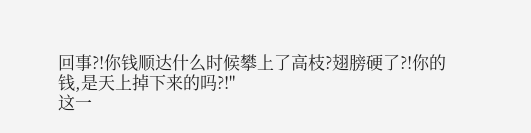回事?!你钱顺达什么时候攀上了高枝?翅膀硬了?!你的钱,是天上掉下来的吗?!"
这一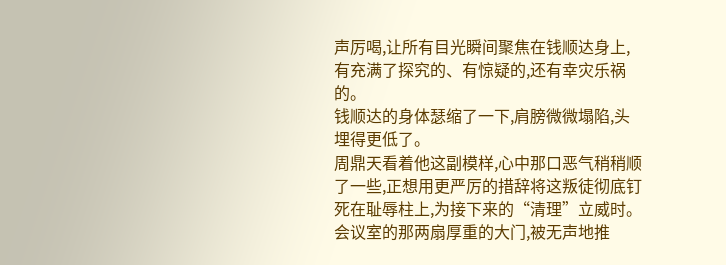声厉喝,让所有目光瞬间聚焦在钱顺达身上,有充满了探究的、有惊疑的,还有幸灾乐祸的。
钱顺达的身体瑟缩了一下,肩膀微微塌陷,头埋得更低了。
周鼎天看着他这副模样,心中那口恶气稍稍顺了一些,正想用更严厉的措辞将这叛徒彻底钉死在耻辱柱上,为接下来的“清理”立威时。
会议室的那两扇厚重的大门,被无声地推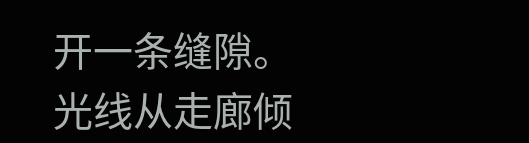开一条缝隙。
光线从走廊倾